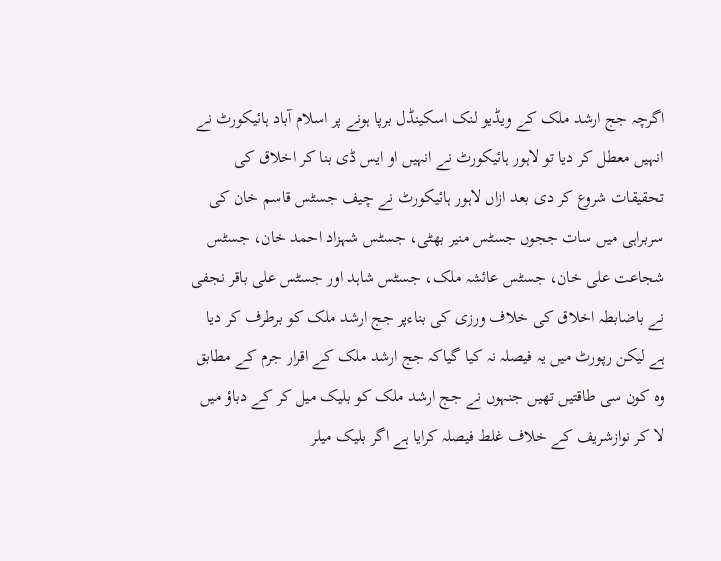اگرچہ جج ارشد ملک کے ویڈیو لنک اسکینڈل برپا ہونے پر اسلام آباد ہائیکورٹ نے انہیں معطل کر دیا تو لاہور ہائیکورٹ نے انہیں او ایس ڈی بنا کر اخلاق کی تحقیقات شروع کر دی بعد ازاں لاہور ہائیکورٹ نے چیف جسٹس قاسم خان کی سربراہی میں سات ججوں جسٹس منیر بھٹی، جسٹس شہزاد احمد خان، جسٹس شجاعت علی خان، جسٹس عائشہ ملک، جسٹس شاہد اور جسٹس علی باقر نجفی نے باضابطہ اخلاق کی خلاف ورزی کی بناءپر جج ارشد ملک کو برطرف کر دیا ہے لیکن رپورٹ میں یہ فیصلہ نہ کیا گیاکہ جج ارشد ملک کے اقرار جرم کے مطابق وہ کون سی طاقتیں تھیں جنہوں نے جج ارشد ملک کو بلیک میل کر کے دباؤ میں لا کر نوازشریف کے خلاف غلط فیصلہ کرایا ہے اگر بلیک میلر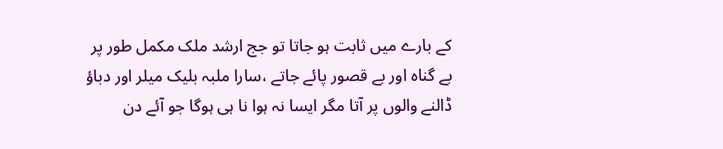کے بارے میں ثابت ہو جاتا تو جج ارشد ملک مکمل طور پر بے گناہ اور بے قصور پائے جاتے ،سارا ملبہ بلیک میلر اور دباؤ ڈالنے والوں پر آتا مگر ایسا نہ ہوا نا ہی ہوگا جو آئے دن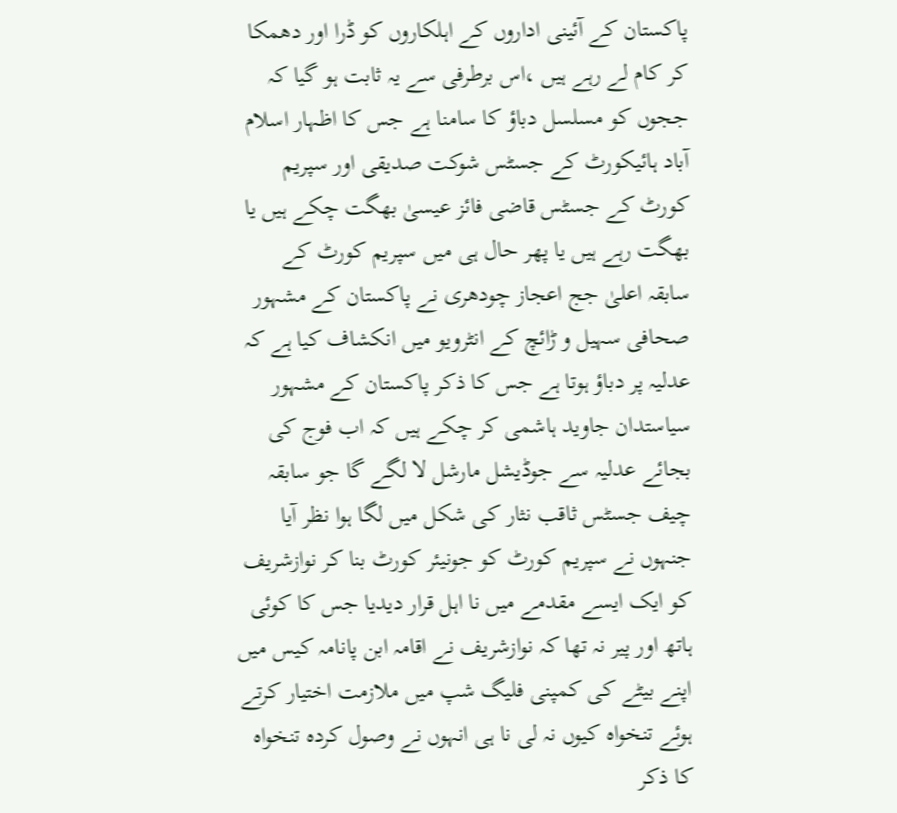پاکستان کے آئینی اداروں کے اہلکاروں کو ڈرا اور دھمکا کر کام لے رہے ہیں ،اس برطرفی سے یہ ثابت ہو گیا کہ ججوں کو مسلسل دباؤ کا سامنا ہے جس کا اظہار اسلام آباد ہائیکورٹ کے جسٹس شوکت صدیقی اور سپریم کورٹ کے جسٹس قاضی فائز عیسیٰ بھگت چکے ہیں یا بھگت رہے ہیں یا پھر حال ہی میں سپریم کورٹ کے سابقہ اعلیٰ جج اعجاز چودھری نے پاکستان کے مشہور صحافی سہیل و ڑائچ کے انٹرویو میں انکشاف کیا ہے کہ عدلیہ پر دباؤ ہوتا ہے جس کا ذکر پاکستان کے مشہور سیاستدان جاوید ہاشمی کر چکے ہیں کہ اب فوج کی بجائے عدلیہ سے جوڈیشل مارشل لا لگے گا جو سابقہ چیف جسٹس ثاقب نثار کی شکل میں لگا ہوا نظر آیا جنہوں نے سپریم کورٹ کو جونیئر کورٹ بنا کر نوازشریف کو ایک ایسے مقدمے میں نا اہل قرار دیدیا جس کا کوئی ہاتھ اور پیر نہ تھا کہ نوازشریف نے اقامہ ابن پانامہ کیس میں اپنے بیٹے کی کمپنی فلیگ شپ میں ملازمت اختیار کرتے ہوئے تنخواہ کیوں نہ لی نا ہی انہوں نے وصول کردہ تنخواہ کا ذکر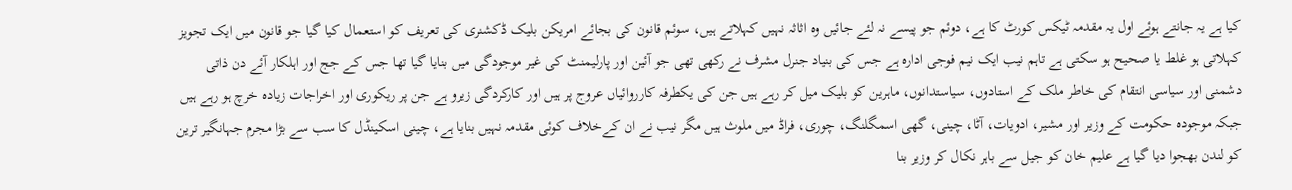کیا ہے یہ جانتے ہوئے اول یہ مقدمہ ٹیکس کورٹ کا ہے، دوئم جو پیسے نہ لئے جائیں وہ اثاثہ نہیں کہلاتے ہیں، سوئم قانون کی بجائے امریکن بلیک ڈکشنری کی تعریف کو استعمال کیا گیا جو قانون میں ایک تجویز کہلاتی ہو غلط یا صحیح ہو سکتی ہے تاہم نیب ایک نیم فوجی ادارہ ہے جس کی بنیاد جنرل مشرف نے رکھی تھی جو آئین اور پارلیمنٹ کی غیر موجودگی میں بنایا گیا تھا جس کے جج اور اہلکار آئے دن ذاتی دشمنی اور سیاسی انتقام کی خاطر ملک کے استادوں، سیاستدانوں، ماہرین کو بلیک میل کر رہے ہیں جن کی یکطرفہ کارروائیاں عروج پر ہیں اور کارکردگی زیرو ہے جن پر ریکوری اور اخراجات زیادہ خرچ ہو رہے ہیں جبکہ موجودہ حکومت کے وزیر اور مشیر، ادویات، آٹا، چینی، گھی اسمگلنگ، چوری، فراڈ میں ملوث ہیں مگر نیب نے ان کےخلاف کوئی مقدمہ نہیں بنایا ہے، چینی اسکینڈل کا سب سے بڑا مجرم جہانگیر ترین کو لندن بھجوا دیا گیا ہے علیم خان کو جیل سے باہر نکال کر وزیر بنا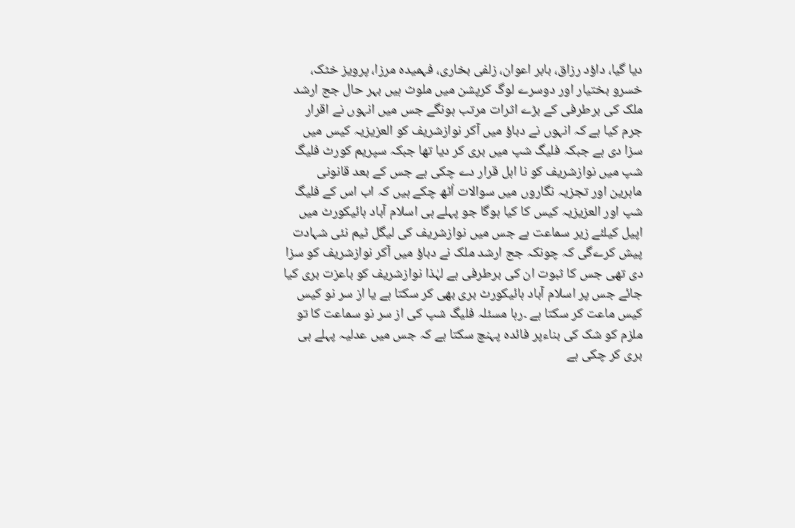دیا گیا، داؤد رزاق، بابر اعوان، زلفی بخاری، فہمیدہ مرزا، پرویز خٹک، خسرو بختیار اور دوسرے لوگ کرپشن میں ملوث ہیں بہر حال جج ارشد ملک کی برطرفی کے بڑے اثرات مرتب ہونگے جس میں انہوں نے اقرار جرم کیا ہے کہ انہوں نے دباؤ میں آکر نوازشریف کو العزیزیہ کیس میں سزا دی ہے جبکہ فلیگ شپ میں بری کر دیا تھا جبکہ سپریم کورٹ فلیگ شپ میں نوازشریف کو نا اہل قرار دے چکی ہے جس کے بعد قانونی ماہرین اور تجزیہ نگاروں میں سوالات اُٹھ چکے ہیں کہ اب اس کے فلیگ شپ اور العزیزیہ کیس کا کیا ہوگا جو پہلے ہی اسلام آباد ہائیکورٹ میں اپیل کیلئے زیر سماعت ہے جس میں نوازشریف کی لیگل ٹیم نئی شہادت پیش کرےگی کہ چونکہ جج ارشد ملک نے دباؤ میں آکر نوازشریف کو سزا دی تھی جس کا ثبوت ان کی برطرفی ہے لہٰذا نوازشریف کو باعزت بری کیا جائے جس پر اسلام آباد ہائیکورٹ بری بھی کر سکتا ہے یا از سر نو کیس کیس ماعت کر سکتا ہے ۔رہا مسئلہ فلیگ شپ کی از سر نو سماعت کا تو ملزم کو شک کی بناءپر فائدہ پہنچ سکتا ہے کہ جس میں عدلیہ پہلے ہی بری کر چکی ہے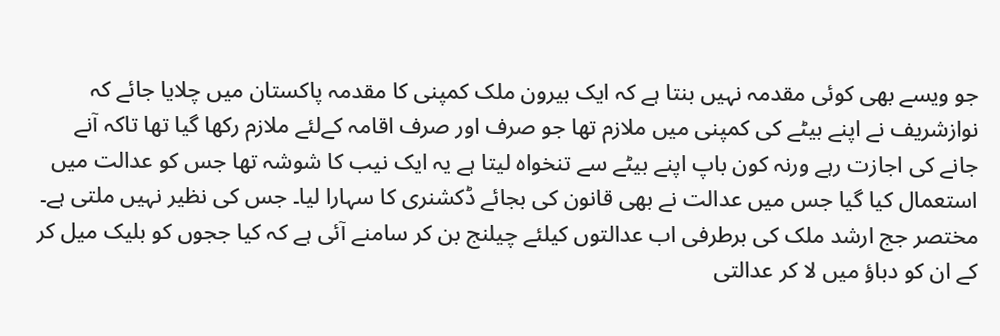جو ویسے بھی کوئی مقدمہ نہیں بنتا ہے کہ ایک بیرون ملک کمپنی کا مقدمہ پاکستان میں چلایا جائے کہ نوازشریف نے اپنے بیٹے کی کمپنی میں ملازم تھا جو صرف اور صرف اقامہ کےلئے ملازم رکھا گیا تھا تاکہ آنے جانے کی اجازت رہے ورنہ کون باپ اپنے بیٹے سے تنخواہ لیتا ہے یہ ایک نیب کا شوشہ تھا جس کو عدالت میں استعمال کیا گیا جس میں عدالت نے بھی قانون کی بجائے ڈکشنری کا سہارا لیا۔ جس کی نظیر نہیں ملتی ہے۔
مختصر جج ارشد ملک کی برطرفی اب عدالتوں کیلئے چیلنج بن کر سامنے آئی ہے کہ کیا ججوں کو بلیک میل کر کے ان کو دباؤ میں لا کر عدالتی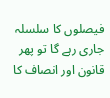فیصلوں کا سلسلہ جاری رہے گا تو پھر قانون اور انصاف کا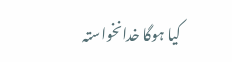کیا ہوگا خدانخواستہ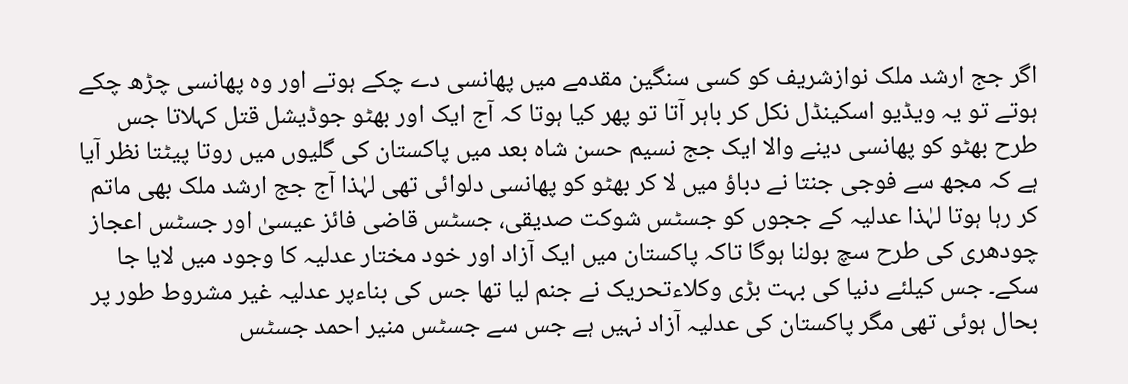اگر جج ارشد ملک نوازشریف کو کسی سنگین مقدمے میں پھانسی دے چکے ہوتے اور وہ پھانسی چڑھ چکے ہوتے تو یہ ویڈیو اسکینڈل نکل کر باہر آتا تو پھر کیا ہوتا کہ آج ایک اور بھٹو جوڈیشل قتل کہلاتا جس طرح بھٹو کو پھانسی دینے والا ایک جج نسیم حسن شاہ بعد میں پاکستان کی گلیوں میں روتا پیٹتا نظر آیا ہے کہ مجھ سے فوجی جنتا نے دباؤ میں لا کر بھٹو کو پھانسی دلوائی تھی لہٰذا آج جج ارشد ملک بھی ماتم کر رہا ہوتا لہٰذا عدلیہ کے ججوں کو جسٹس شوکت صدیقی، جسٹس قاضی فائز عیسیٰ اور جسٹس اعجاز چودھری کی طرح سچ بولنا ہوگا تاکہ پاکستان میں ایک آزاد اور خود مختار عدلیہ کا وجود میں لایا جا سکے۔ جس کیلئے دنیا کی بہت بڑی وکلاءتحریک نے جنم لیا تھا جس کی بناءپر عدلیہ غیر مشروط طور پر بحال ہوئی تھی مگر پاکستان کی عدلیہ آزاد نہیں ہے جس سے جسٹس منیر احمد جسٹس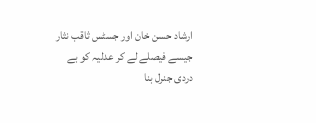ارشاد حسن خان اور جسٹس ثاقب نثار جیسے فیصلے لے کر عدلیہ کو بے دردی جنرل بنا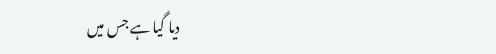دیا گیا ہے جس میں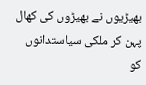بھیڑیوں نے بھیڑوں کی کھال پہن کر ملکی سیاستدانوں کو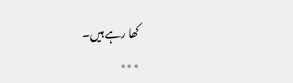کھا رہے ہیں۔
٭٭٭